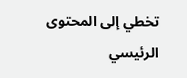تخطي إلى المحتوى الرئيسي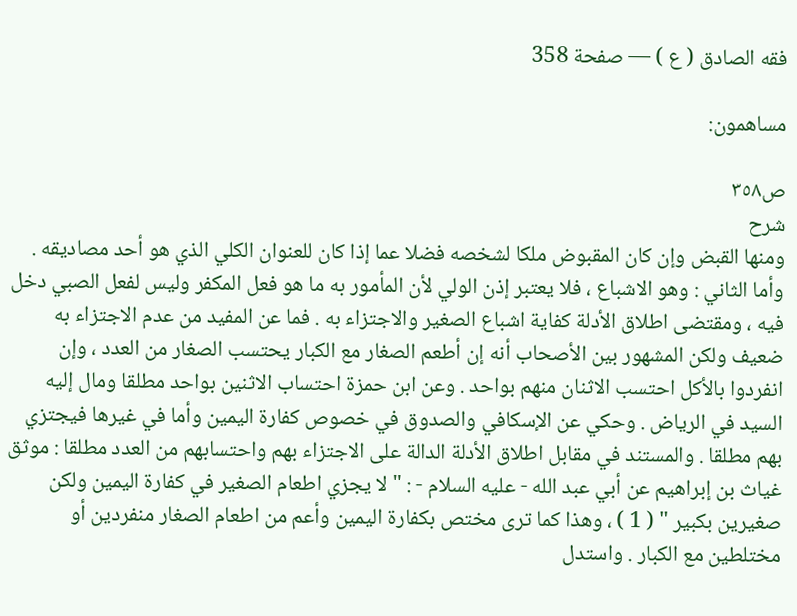فقه الصادق ( ع ) — صفحة 358

مساهمون:

ص٣٥٨
شرح
ومنها القبض وإن كان المقبوض ملكا لشخصه فضلا عما إذا كان للعنوان الكلي الذي هو أحد مصاديقه . وأما الثاني : وهو الاشباع ، فلا يعتبر إذن الولي لأن المأمور به ما هو فعل المكفر وليس لفعل الصبي دخل فيه ، ومقتضى اطلاق الأدلة كفاية اشباع الصغير والاجتزاء به . فما عن المفيد من عدم الاجتزاء به ضعيف ولكن المشهور بين الأصحاب أنه إن أطعم الصغار مع الكبار يحتسب الصغار من العدد ، وإن انفردوا بالأكل احتسب الاثنان منهم بواحد . وعن ابن حمزة احتساب الاثنين بواحد مطلقا ومال إليه السيد في الرياض . وحكي عن الإسكافي والصدوق في خصوص كفارة اليمين وأما في غيرها فيجتزي بهم مطلقا . والمستند في مقابل اطلاق الأدلة الدالة على الاجتزاء بهم واحتسابهم من العدد مطلقا : موثق غياث بن إبراهيم عن أبي عبد الله - عليه السلام - : " لا يجزي اطعام الصغير في كفارة اليمين ولكن صغيرين بكبير " ( 1 ) ، وهذا كما ترى مختص بكفارة اليمين وأعم من اطعام الصغار منفردين أو مختلطين مع الكبار . واستدل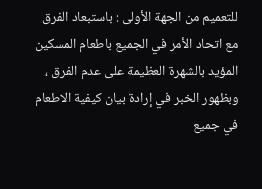للتعميم من الجهة الأولى : باستبعاد الفرق مع اتحاد الأمر في الجميع باطعام المسكين المؤيد بالشهرة العظيمة على عدم الفرق ، وبظهور الخبر في إرادة بيان كيفية الاطعام في جميع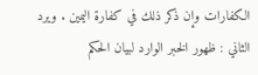الكفارات وإن ذكر ذلك في كفارة اليمين . ويرد الثاني : ظهور الخبر الوارد لبيان الحكم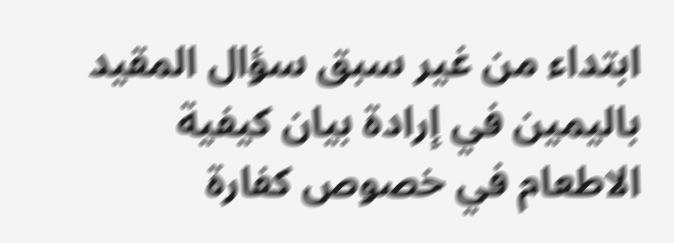ابتداء من غير سبق سؤال المقيد باليمين في إرادة بيان كيفية الاطعام في خصوص كفارة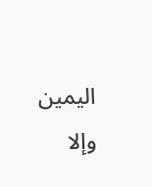اليمين وإلا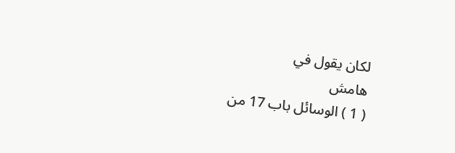لكان يقول في
هامش
( 1 ) الوسائل باب 17 من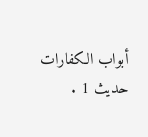أبواب الكفارات حديث 1 .